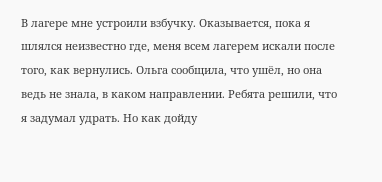В лагере мне устроили взбучку. Оказывается, пока я шлялся неизвестно где, меня всем лагерем искали после того, как вернулись. Ольга сообщила, что ушёл, но она ведь не знала, в каком направлении. Ребята решили, что я задумал удрать. Но как дойду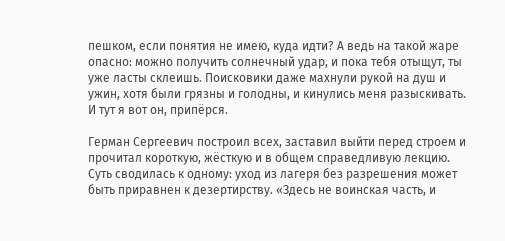пешком, если понятия не имею, куда идти? А ведь на такой жаре опасно: можно получить солнечный удар, и пока тебя отыщут, ты уже ласты склеишь. Поисковики даже махнули рукой на душ и ужин, хотя были грязны и голодны, и кинулись меня разыскивать. И тут я вот он, припёрся.

Герман Сергеевич построил всех, заставил выйти перед строем и прочитал короткую, жёсткую и в общем справедливую лекцию. Суть сводилась к одному: уход из лагеря без разрешения может быть приравнен к дезертирству. «Здесь не воинская часть, и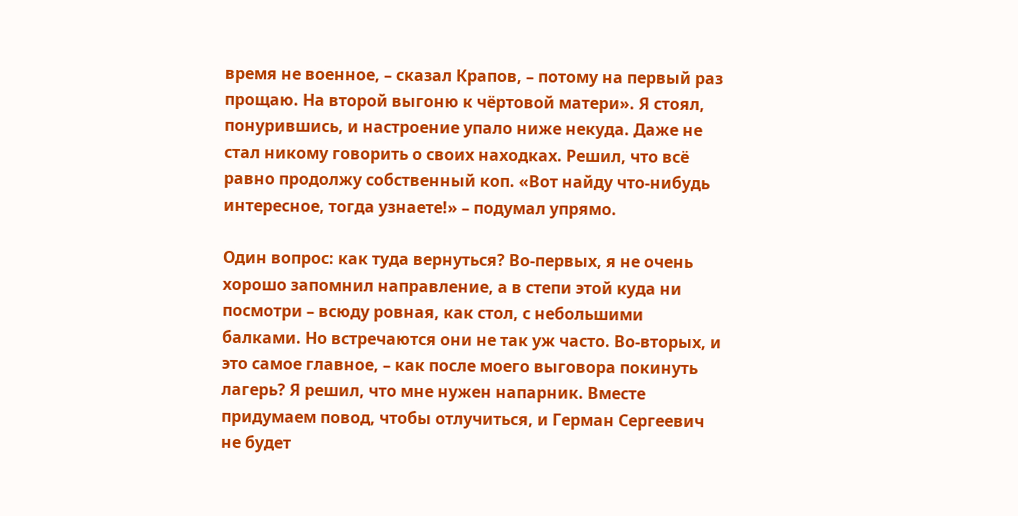время не военное, – сказал Крапов, – потому на первый раз прощаю. На второй выгоню к чёртовой матери». Я стоял, понурившись, и настроение упало ниже некуда. Даже не стал никому говорить о своих находках. Решил, что всё равно продолжу собственный коп. «Вот найду что-нибудь интересное, тогда узнаете!» – подумал упрямо.

Один вопрос: как туда вернуться? Во-первых, я не очень хорошо запомнил направление, а в степи этой куда ни посмотри – всюду ровная, как стол, с небольшими балками. Но встречаются они не так уж часто. Во-вторых, и это самое главное, – как после моего выговора покинуть лагерь? Я решил, что мне нужен напарник. Вместе придумаем повод, чтобы отлучиться, и Герман Сергеевич не будет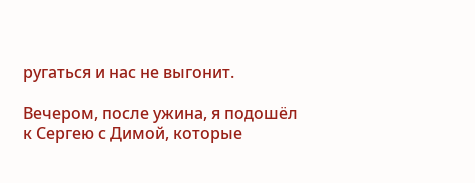ругаться и нас не выгонит.

Вечером, после ужина, я подошёл к Сергею с Димой, которые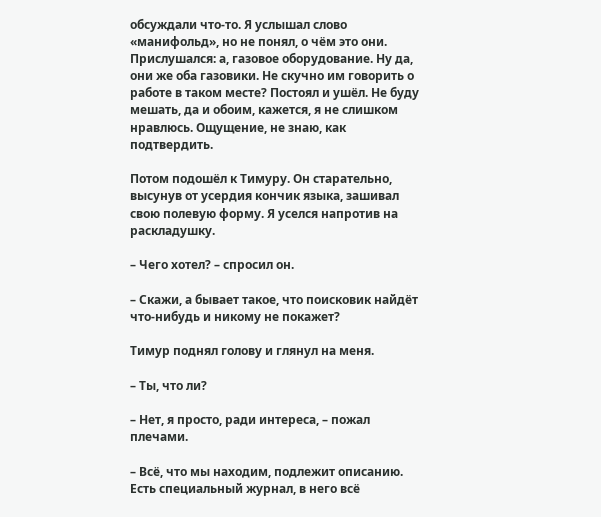обсуждали что-то. Я услышал слово «манифольд», но не понял, о чём это они. Прислушался: а, газовое оборудование. Ну да, они же оба газовики. Не скучно им говорить о работе в таком месте? Постоял и ушёл. Не буду мешать, да и обоим, кажется, я не слишком нравлюсь. Ощущение, не знаю, как подтвердить.

Потом подошёл к Тимуру. Он старательно, высунув от усердия кончик языка, зашивал свою полевую форму. Я уселся напротив на раскладушку.

– Чего хотел? – спросил он.

– Скажи, а бывает такое, что поисковик найдёт что-нибудь и никому не покажет?

Тимур поднял голову и глянул на меня.

– Ты, что ли?

– Нет, я просто, ради интереса, – пожал плечами.

– Всё, что мы находим, подлежит описанию. Есть специальный журнал, в него всё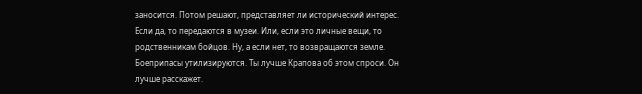заносится. Потом решают, представляет ли исторический интерес. Если да, то передаются в музеи. Или, если это личные вещи, то родственникам бойцов. Ну, а если нет, то возвращаются земле. Боеприпасы утилизируются. Ты лучше Крапова об этом спроси. Он лучше расскажет.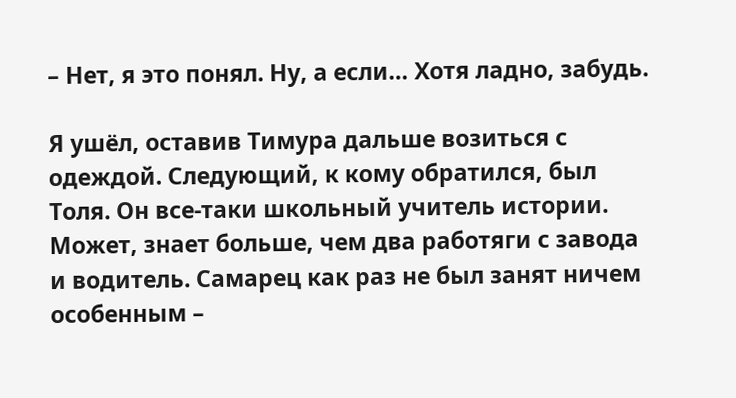– Нет, я это понял. Ну, а если… Хотя ладно, забудь.

Я ушёл, оставив Тимура дальше возиться с одеждой. Следующий, к кому обратился, был Толя. Он все-таки школьный учитель истории. Может, знает больше, чем два работяги с завода и водитель. Самарец как раз не был занят ничем особенным –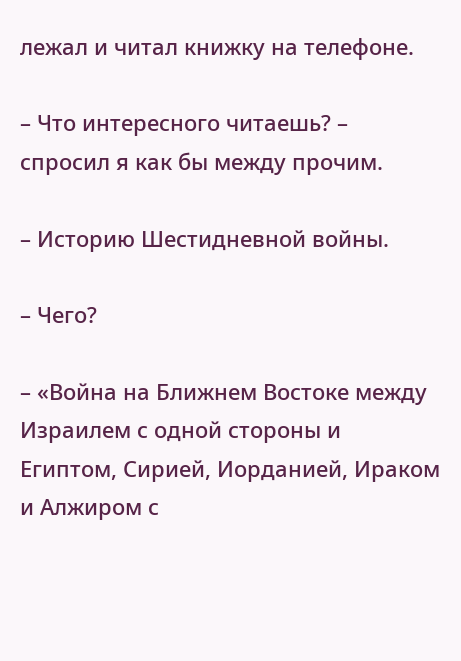лежал и читал книжку на телефоне.

– Что интересного читаешь? – спросил я как бы между прочим.

– Историю Шестидневной войны.

– Чего?

– «Война на Ближнем Востоке между Израилем с одной стороны и Египтом, Сирией, Иорданией, Ираком и Алжиром с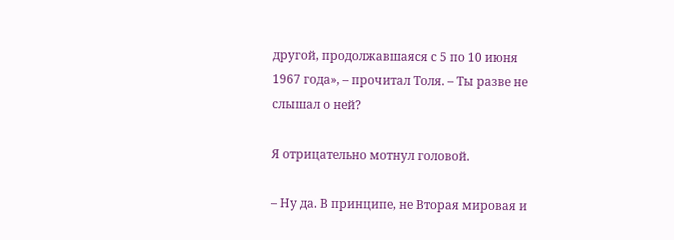другой, продолжавшаяся с 5 по 10 июня 1967 года», – прочитал Толя. – Ты разве не слышал о ней?

Я отрицательно мотнул головой.

– Ну да. В принципе, не Вторая мировая и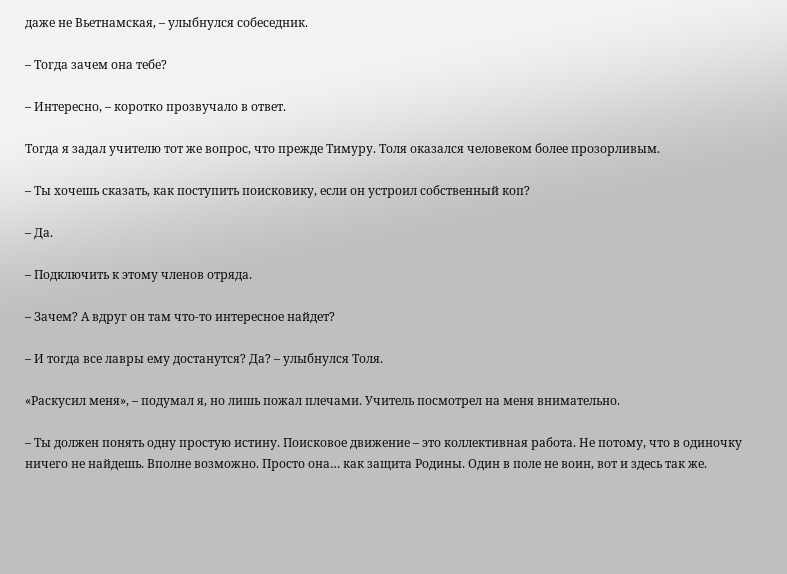даже не Вьетнамская, – улыбнулся собеседник.

– Тогда зачем она тебе?

– Интересно, – коротко прозвучало в ответ.

Тогда я задал учителю тот же вопрос, что прежде Тимуру. Толя оказался человеком более прозорливым.

– Ты хочешь сказать, как поступить поисковику, если он устроил собственный коп?

– Да.

– Подключить к этому членов отряда.

– Зачем? А вдруг он там что-то интересное найдет?

– И тогда все лавры ему достанутся? Да? – улыбнулся Толя.

«Раскусил меня», – подумал я, но лишь пожал плечами. Учитель посмотрел на меня внимательно.

– Ты должен понять одну простую истину. Поисковое движение – это коллективная работа. Не потому, что в одиночку ничего не найдешь. Вполне возможно. Просто она… как защита Родины. Один в поле не воин, вот и здесь так же.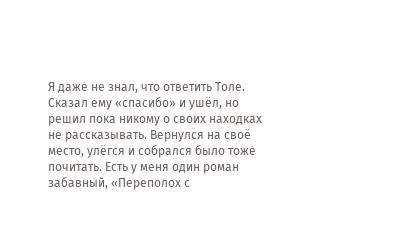Я даже не знал, что ответить Толе. Сказал ему «спасибо» и ушёл, но решил пока никому о своих находках не рассказывать. Вернулся на своё место, улёгся и собрался было тоже почитать. Есть у меня один роман забавный, «Переполох с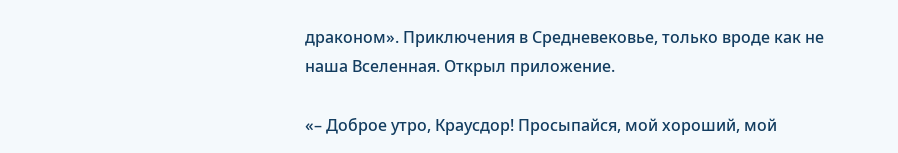драконом». Приключения в Средневековье, только вроде как не наша Вселенная. Открыл приложение.

«– Доброе утро, Краусдор! Просыпайся, мой хороший, мой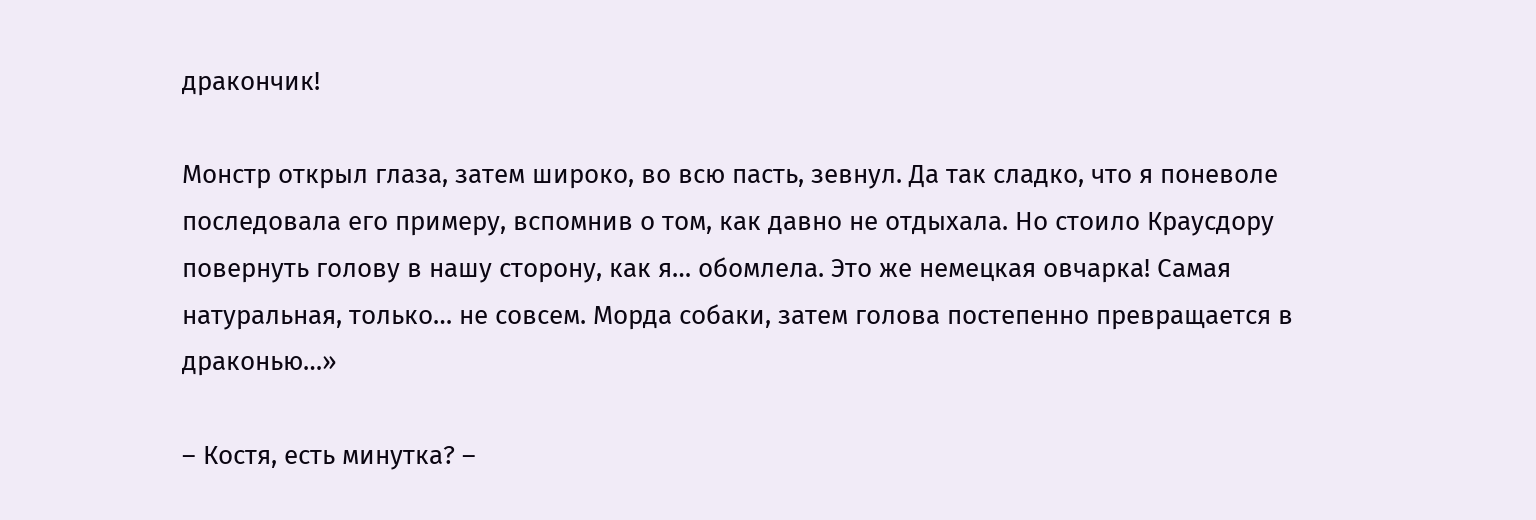дракончик!

Монстр открыл глаза, затем широко, во всю пасть, зевнул. Да так сладко, что я поневоле последовала его примеру, вспомнив о том, как давно не отдыхала. Но стоило Краусдору повернуть голову в нашу сторону, как я… обомлела. Это же немецкая овчарка! Самая натуральная, только… не совсем. Морда собаки, затем голова постепенно превращается в драконью…»

– Костя, есть минутка? –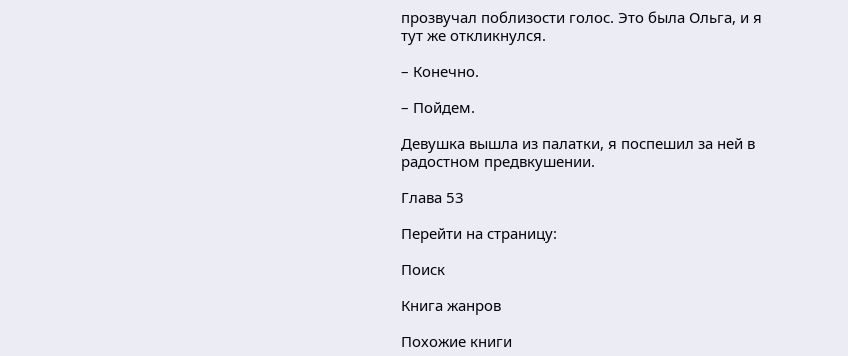прозвучал поблизости голос. Это была Ольга, и я тут же откликнулся.

– Конечно.

– Пойдем.

Девушка вышла из палатки, я поспешил за ней в радостном предвкушении.

Глава 53

Перейти на страницу:

Поиск

Книга жанров

Похожие книги